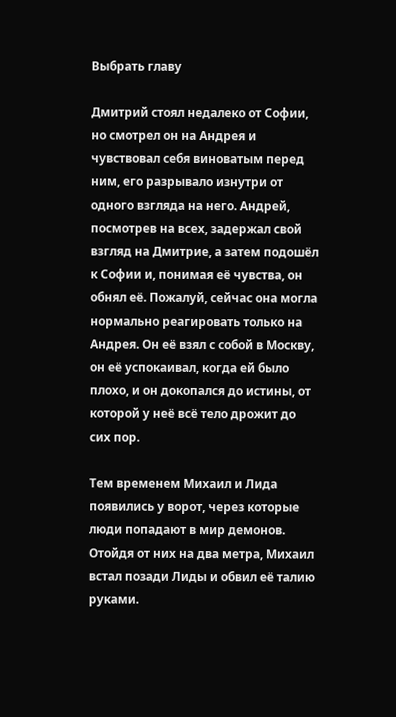Выбрать главу

Дмитрий стоял недалеко от Софии, но смотрел он на Андрея и чувствовал себя виноватым перед ним, его разрывало изнутри от одного взгляда на него. Андрей, посмотрев на всех, задержал свой взгляд на Дмитрие, а затем подошёл к Софии и, понимая её чувства, он обнял её. Пожалуй, сейчас она могла нормально реагировать только на Андрея. Он её взял с собой в Москву, он её успокаивал, когда ей было плохо, и он докопался до истины, от которой у неё всё тело дрожит до сих пор.

Тем временем Михаил и Лида появились у ворот, через которые люди попадают в мир демонов. Отойдя от них на два метра, Михаил встал позади Лиды и обвил её талию руками.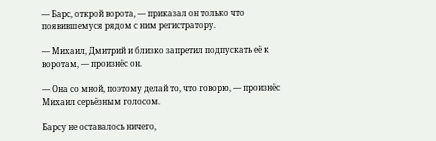— Барс, открой ворота, — приказал он только что появившемуся рядом с ним регистратору.

— Михаил, Дмитрий и близко запретил подпускать её к воротам, — произнёс он.

— Она со мной, поэтому делай то, что говорю, — произнёс Михаил серьёзным голосом.

Барсу не оставалось ничего,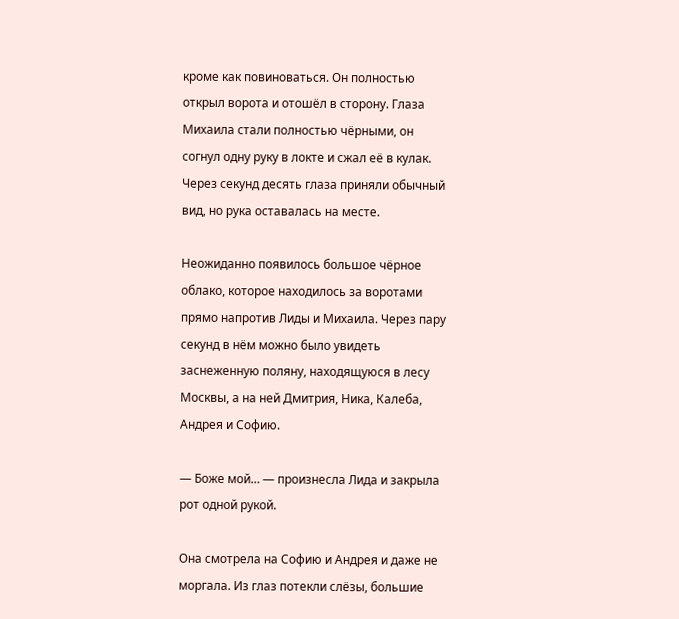кроме как повиноваться. Он полностью открыл ворота и отошёл в сторону. Глаза Михаила стали полностью чёрными, он согнул одну руку в локте и сжал её в кулак. Через секунд десять глаза приняли обычный вид, но рука оставалась на месте.

Неожиданно появилось большое чёрное облако, которое находилось за воротами прямо напротив Лиды и Михаила. Через пару секунд в нём можно было увидеть заснеженную поляну, находящуюся в лесу Москвы, а на ней Дмитрия, Ника, Калеба, Андрея и Софию.

— Боже мой… — произнесла Лида и закрыла рот одной рукой.

Она смотрела на Софию и Андрея и даже не моргала. Из глаз потекли слёзы, большие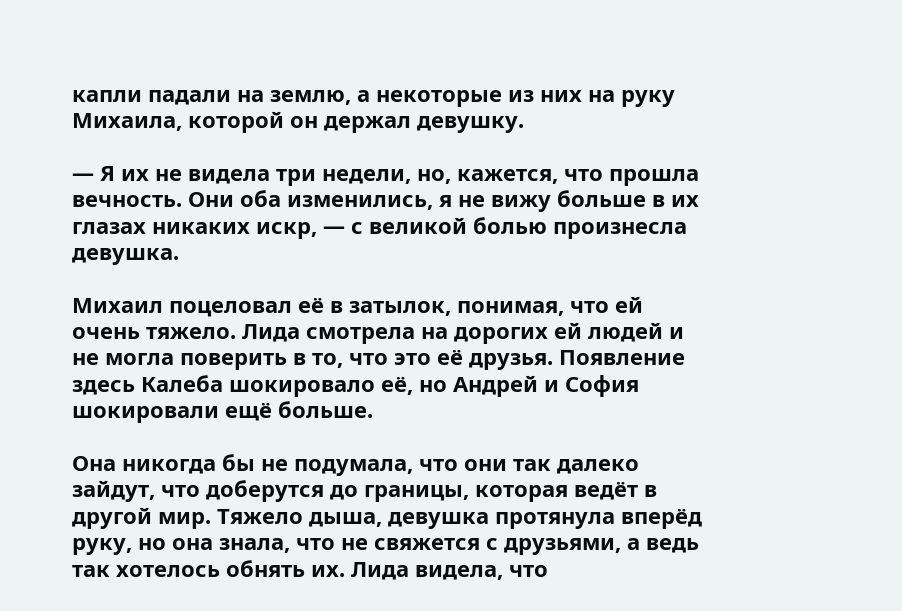капли падали на землю, а некоторые из них на руку Михаила, которой он держал девушку.

— Я их не видела три недели, но, кажется, что прошла вечность. Они оба изменились, я не вижу больше в их глазах никаких искр, — с великой болью произнесла девушка.

Михаил поцеловал её в затылок, понимая, что ей очень тяжело. Лида смотрела на дорогих ей людей и не могла поверить в то, что это её друзья. Появление здесь Калеба шокировало её, но Андрей и София шокировали ещё больше.

Она никогда бы не подумала, что они так далеко зайдут, что доберутся до границы, которая ведёт в другой мир. Тяжело дыша, девушка протянула вперёд руку, но она знала, что не свяжется с друзьями, а ведь так хотелось обнять их. Лида видела, что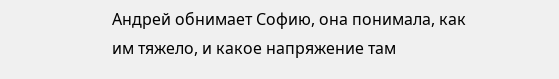Андрей обнимает Софию, она понимала, как им тяжело, и какое напряжение там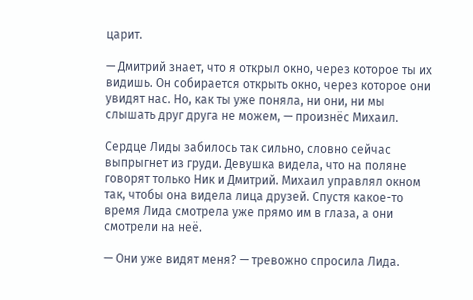царит.

— Дмитрий знает, что я открыл окно, через которое ты их видишь. Он собирается открыть окно, через которое они увидят нас. Но, как ты уже поняла, ни они, ни мы слышать друг друга не можем, — произнёс Михаил.

Сердце Лиды забилось так сильно, словно сейчас выпрыгнет из груди. Девушка видела, что на поляне говорят только Ник и Дмитрий. Михаил управлял окном так, чтобы она видела лица друзей. Спустя какое-то время Лида смотрела уже прямо им в глаза, а они смотрели на неё.

— Они уже видят меня? — тревожно спросила Лида.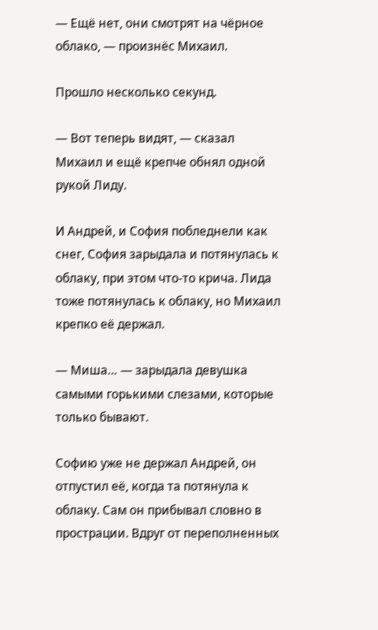— Ещё нет, они смотрят на чёрное облако, — произнёс Михаил.

Прошло несколько секунд.

— Вот теперь видят, — сказал Михаил и ещё крепче обнял одной рукой Лиду.

И Андрей, и София побледнели как снег, София зарыдала и потянулась к облаку, при этом что-то крича. Лида тоже потянулась к облаку, но Михаил крепко её держал.

— Миша… — зарыдала девушка самыми горькими слезами, которые только бывают.

Софию уже не держал Андрей, он отпустил её, когда та потянула к облаку. Сам он прибывал словно в прострации. Вдруг от переполненных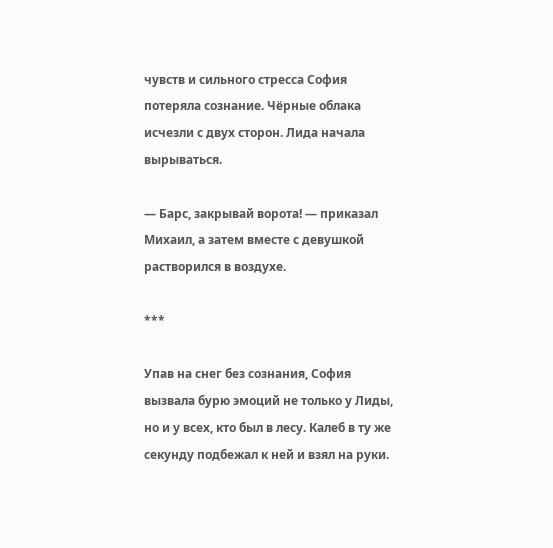чувств и сильного стресса София потеряла сознание. Чёрные облака исчезли с двух сторон. Лида начала вырываться.

— Барс, закрывай ворота! — приказал Михаил, а затем вместе с девушкой растворился в воздухе.

***

Упав на снег без сознания, София вызвала бурю эмоций не только у Лиды, но и у всех, кто был в лесу. Калеб в ту же секунду подбежал к ней и взял на руки.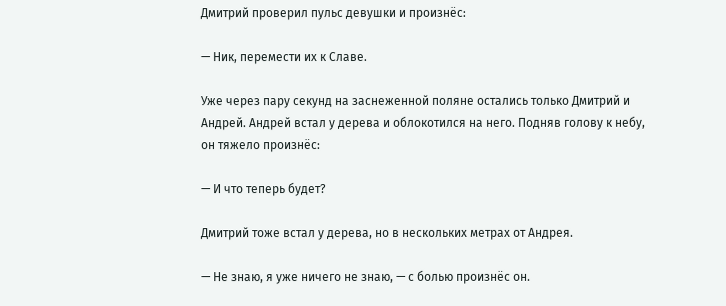Дмитрий проверил пульс девушки и произнёс:

— Ник, перемести их к Славе.

Уже через пару секунд на заснеженной поляне остались только Дмитрий и Андрей. Андрей встал у дерева и облокотился на него. Подняв голову к небу, он тяжело произнёс:

— И что теперь будет?

Дмитрий тоже встал у дерева, но в нескольких метрах от Андрея.

— Не знаю, я уже ничего не знаю, — с болью произнёс он.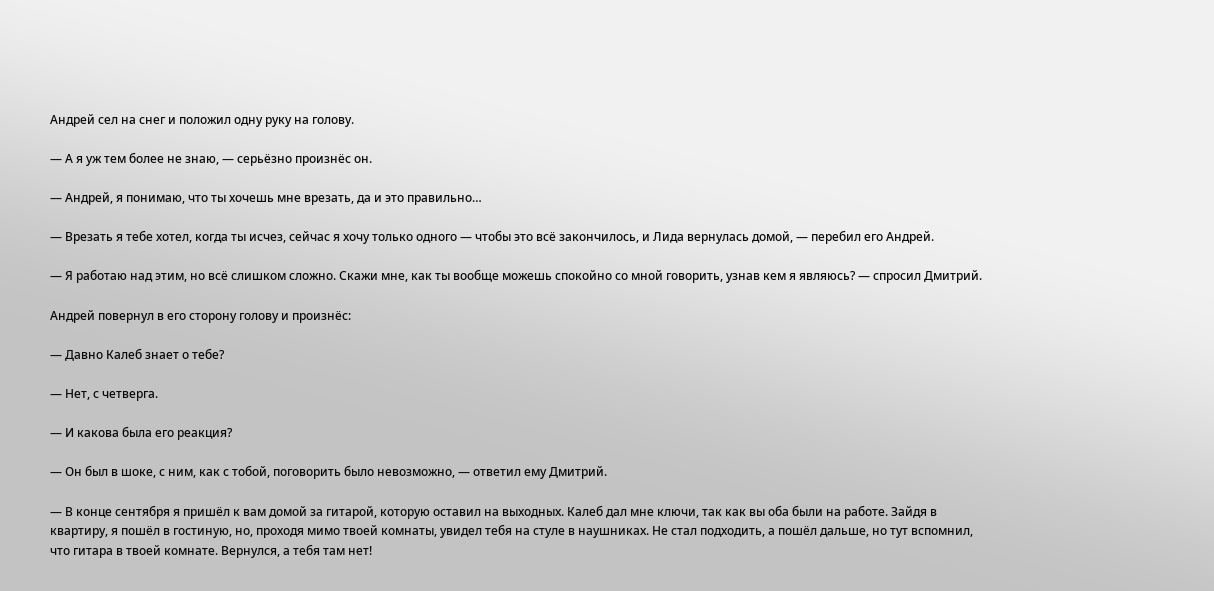Андрей сел на снег и положил одну руку на голову.

— А я уж тем более не знаю, — серьёзно произнёс он.

— Андрей, я понимаю, что ты хочешь мне врезать, да и это правильно…

— Врезать я тебе хотел, когда ты исчез, сейчас я хочу только одного — чтобы это всё закончилось, и Лида вернулась домой, — перебил его Андрей.

— Я работаю над этим, но всё слишком сложно. Скажи мне, как ты вообще можешь спокойно со мной говорить, узнав кем я являюсь? — спросил Дмитрий.

Андрей повернул в его сторону голову и произнёс:

— Давно Калеб знает о тебе?

— Нет, с четверга.

— И какова была его реакция?

— Он был в шоке, с ним, как с тобой, поговорить было невозможно, — ответил ему Дмитрий.

— В конце сентября я пришёл к вам домой за гитарой, которую оставил на выходных. Калеб дал мне ключи, так как вы оба были на работе. Зайдя в квартиру, я пошёл в гостиную, но, проходя мимо твоей комнаты, увидел тебя на стуле в наушниках. Не стал подходить, а пошёл дальше, но тут вспомнил, что гитара в твоей комнате. Вернулся, а тебя там нет!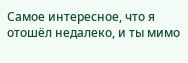Самое интересное, что я отошёл недалеко, и ты мимо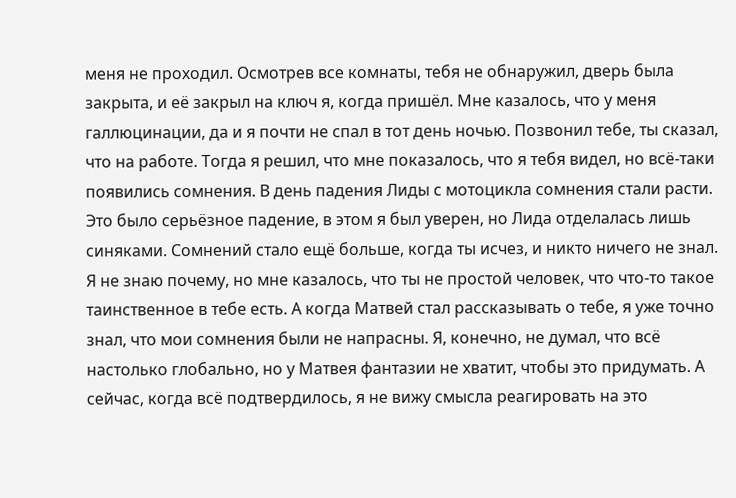меня не проходил. Осмотрев все комнаты, тебя не обнаружил, дверь была закрыта, и её закрыл на ключ я, когда пришёл. Мне казалось, что у меня галлюцинации, да и я почти не спал в тот день ночью. Позвонил тебе, ты сказал, что на работе. Тогда я решил, что мне показалось, что я тебя видел, но всё-таки появились сомнения. В день падения Лиды с мотоцикла сомнения стали расти. Это было серьёзное падение, в этом я был уверен, но Лида отделалась лишь синяками. Сомнений стало ещё больше, когда ты исчез, и никто ничего не знал. Я не знаю почему, но мне казалось, что ты не простой человек, что что-то такое таинственное в тебе есть. А когда Матвей стал рассказывать о тебе, я уже точно знал, что мои сомнения были не напрасны. Я, конечно, не думал, что всё настолько глобально, но у Матвея фантазии не хватит, чтобы это придумать. А сейчас, когда всё подтвердилось, я не вижу смысла реагировать на это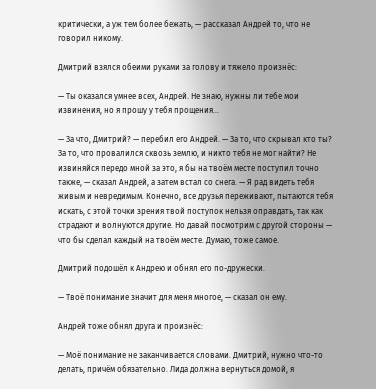критически, а уж тем более бежать, — рассказал Андрей то, что не говорил никому.

Дмитрий взялся обеими руками за голову и тяжело произнёс:

— Ты оказался умнее всех, Андрей. Не знаю, нужны ли тебе мои извинения, но я прошу у тебя прощения…

— За что, Дмитрий? — перебил его Андрей. — За то, что скрывал кто ты? За то, что провалился сквозь землю, и никто тебя не мог найти? Не извиняйся передо мной за это, я бы на твоём месте поступил точно также, — сказал Андрей, а затем встал со снега. — Я рад видеть тебя живым и невредимым. Конечно, все друзья переживают, пытаются тебя искать, с этой точки зрения твой поступок нельзя оправдать, так как страдают и волнуются другие. Но давай посмотрим с другой стороны — что бы сделал каждый на твоём месте. Думаю, тоже самое.

Дмитрий подошёл к Андрею и обнял его по-дружески.

— Твоё понимание значит для меня многое, — сказал он ему.

Андрей тоже обнял друга и произнёс:

— Моё понимание не заканчивается словами. Дмитрий, нужно что-то делать, причём обязательно. Лида должна вернуться домой, я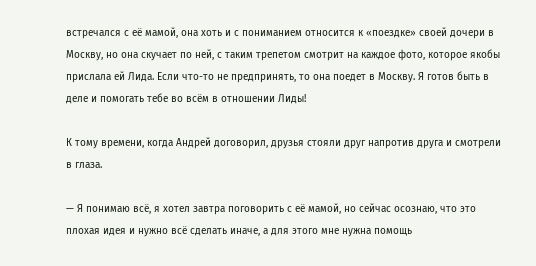встречался с её мамой, она хоть и с пониманием относится к «поездке» своей дочери в Москву, но она скучает по ней, с таким трепетом смотрит на каждое фото, которое якобы прислала ей Лида. Если что-то не предпринять, то она поедет в Москву. Я готов быть в деле и помогать тебе во всём в отношении Лиды!

К тому времени, когда Андрей договорил, друзья стояли друг напротив друга и смотрели в глаза.

— Я понимаю всё, я хотел завтра поговорить с её мамой, но сейчас осознаю, что это плохая идея и нужно всё сделать иначе, а для этого мне нужна помощь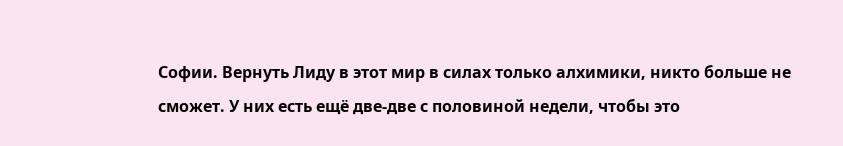Софии. Вернуть Лиду в этот мир в силах только алхимики, никто больше не сможет. У них есть ещё две-две с половиной недели, чтобы это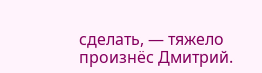сделать, — тяжело произнёс Дмитрий.